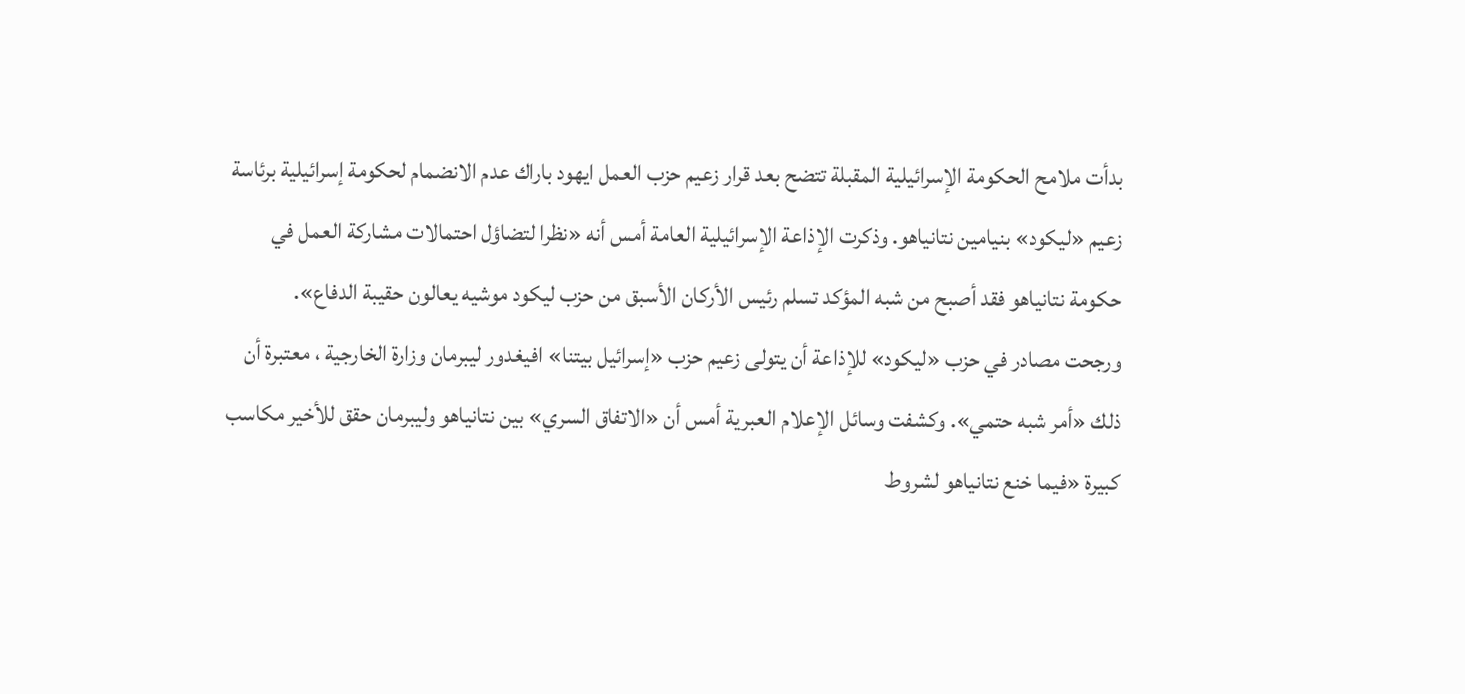بدأت ملامح الحكومة الإسرائيلية المقبلة تتضح بعد قرار زعيم حزب العمل ايهود باراك عدم الانضمام لحكومة إسرائيلية برئاسة زعيم «ليكود» بنيامين نتانياهو. وذكرت الإذاعة الإسرائيلية العامة أمس أنه «نظرا لتضاؤل احتمالات مشاركة العمل في حكومة نتانياهو فقد أصبح من شبه المؤكد تسلم رئيس الأركان الأسبق من حزب ليكود موشيه يعالون حقيبة الدفاع».
ورجحت مصادر في حزب «ليكود» للإذاعة أن يتولى زعيم حزب «إسرائيل بيتنا» افيغدور ليبرمان وزارة الخارجية ، معتبرة أن ذلك «أمر شبه حتمي». وكشفت وسائل الإعلام العبرية أمس أن «الاتفاق السري» بين نتانياهو وليبرمان حقق للأخير مكاسب كبيرة «فيما خنع نتانياهو لشروط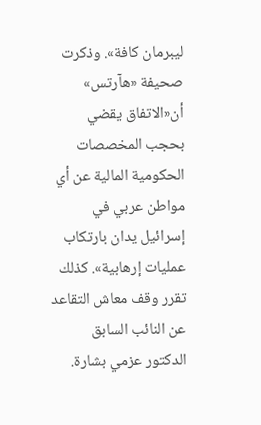ليبرمان كافة». وذكرت صحيفة «هآرتس» أن«الاتفاق يقضي بحجب المخصصات الحكومية المالية عن أي مواطن عربي في إسرائيل يدان بارتكاب عمليات إرهابية». كذلك تقرر وقف معاش التقاعد عن النائب السابق الدكتور عزمي بشارة.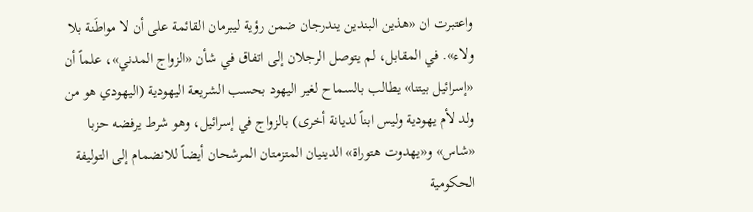واعتبرت ان «هذين البندين يندرجان ضمن رؤية ليبرمان القائمة على أن لا مواطَنة بلا ولاء». في المقابل، لم يتوصل الرجلان إلى اتفاق في شأن «الزواج المدني»، علماً أن «إسرائيل بيتنا» يطالب بالسماح لغير اليهود بحسب الشريعة اليهودية (اليهودي هو من ولد لأم يهودية وليس ابناً لديانة أخرى) بالزواج في إسرائيل، وهو شرط يرفضه حزبا «شاس» و«يهدوت هتوراة» الدينيان المتزمتان المرشحان أيضاً للانضمام إلى التوليفة الحكومية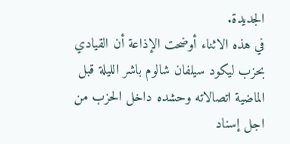الجديدة.
في هذه الاثناء أوضحت الإذاعة أن القيادي بحزب ليكود سيلفان شالوم باشر الليلة قبل الماضية اتصالاته وحشده داخل الحزب من اجل إسناد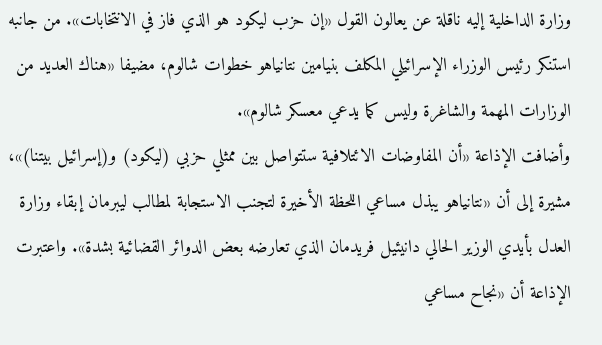وزارة الداخلية إليه ناقلة عن يعالون القول «إن حزب ليكود هو الذي فاز في الانتخابات». من جانبه استنكر رئيس الوزراء الإسرائيلي المكلف بنيامين نتانياهو خطوات شالوم، مضيفا «هناك العديد من الوزارات المهمة والشاغرة وليس كما يدعي معسكر شالوم».
وأضافت الإذاعة «أن المفاوضات الائتلافية ستتواصل بين ممثلي حزبي (ليكود) و(إسرائيل بيتنا)»، مشيرة إلى أن «نتانياهو يبذل مساعي اللحظة الأخيرة لتجنب الاستجابة لمطالب ليبرمان إبقاء وزارة العدل بأيدي الوزير الحالي دانيئيل فريدمان الذي تعارضه بعض الدوائر القضائية بشدة». واعتبرت الإذاعة أن «نجاح مساعي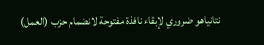نتانياهو ضروري لإبقاء نافذة مفتوحة لانضمام حزب (العمل)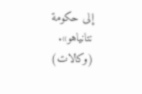إلى حكومة نتانياهو».
(وكالات)